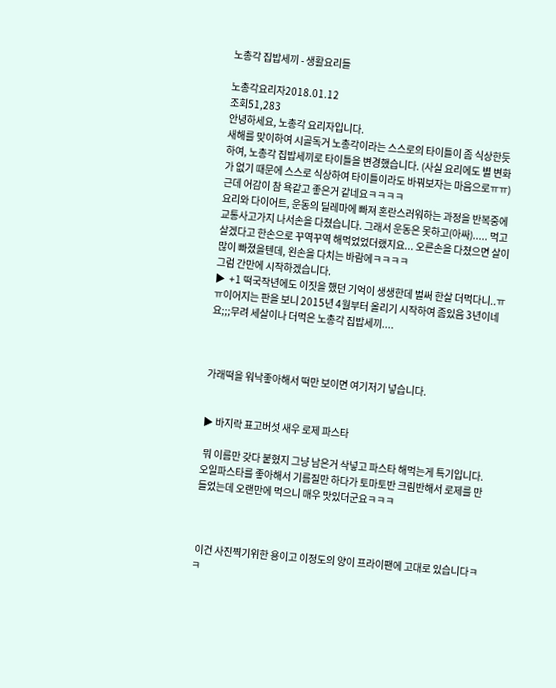노총각 집밥세끼 - 생활요리들

노총각요리자2018.01.12
조회51,283
안녕하세요, 노총각 요리자입니다.
새해를 맞이하여 시골독거 노총각이라는 스스로의 타이틀이 좀 식상한듯하여, 노총각 집밥세끼로 타이틀을 변경했습니다. (사실 요리에도 별 변화가 없기 때문에 스스로 식상하여 타이틀이라도 바꿔보자는 마음으로ㅠㅠ) 근데 어감이 참 욕같고 좋은거 같네요ㅋㅋㅋㅋ
요리와 다이어트, 운동의 딜레마에 빠져 혼란스러워하는 과정을 반복중에 교통사고가지 나서손을 다쳤습니다. 그래서 운동은 못하고(아싸)..... 먹고 살겠다고 한손으로 꾸역꾸역 해먹었었더랬지요... 오른손을 다쳤으면 살이 많이 빠졌을텐데, 왼손을 다치는 바람에ㅋㅋㅋㅋ
그럼 간만에 시작하겠습니다.
▶  +1 떡국작년에도 이짓을 했던 기억이 생생한데 벌써 한살 더먹다니..ㅠㅠ이어지는 판을 보니 2015년 4월부터 올리기 시작하여 좀있음 3년이네요;;;무려 세살이나 더먹은 노총각 집밥세끼....



가래떡을 워낙좋아해서 떡만 보이면 여기저기 넣습니다.


▶ 바지락 표고버섯 새우 로제 파스타

 뭐 이름만 갖다 붙혔지 그냥 남은거 삭넣고 파스타 해먹는게 특기입니다. 오일파스타를 좋아해서 기름질만 하다가 토마토반 크림반해서 로제를 만들었는데 오랜만에 먹으니 매우 맛있더군요ㅋㅋㅋ



 이건 사진찍기위한 용이고 이정도의 양이 프라이팬에 고대로 있습니다ㅋㅋ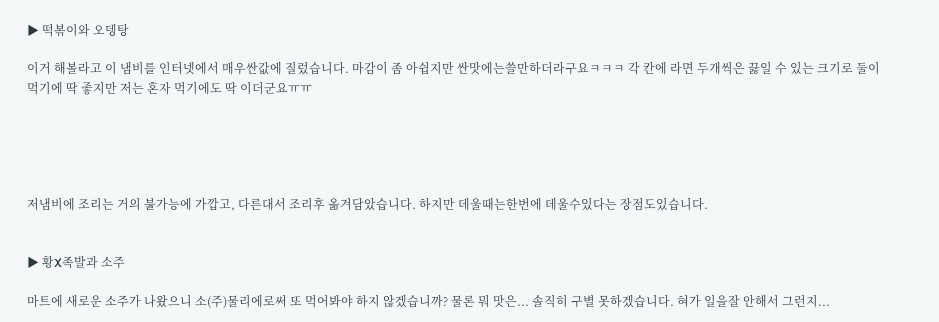▶ 떡볶이와 오뎅탕

이거 해볼라고 이 냄비를 인터넷에서 매우싼값에 질렀습니다. 마감이 좀 아쉽지만 싼맛에는쓸만하더라구요ㅋㅋㅋ 각 칸에 라면 두개씩은 끓일 수 있는 크기로 둘이 먹기에 딱 좋지만 저는 혼자 먹기에도 딱 이더군요ㅠㅠ





저냄비에 조리는 거의 불가능에 가깝고, 다른대서 조리후 옮겨담았습니다. 하지만 데울때는한번에 데울수있다는 장점도있습니다.


▶ 황X족발과 소주

마트에 새로운 소주가 나왔으니 소(주)물리에로써 또 먹어봐야 하지 않겠습니까? 물론 뭐 맛은... 솔직히 구별 못하겠습니다. 혀가 일을잘 안해서 그런지...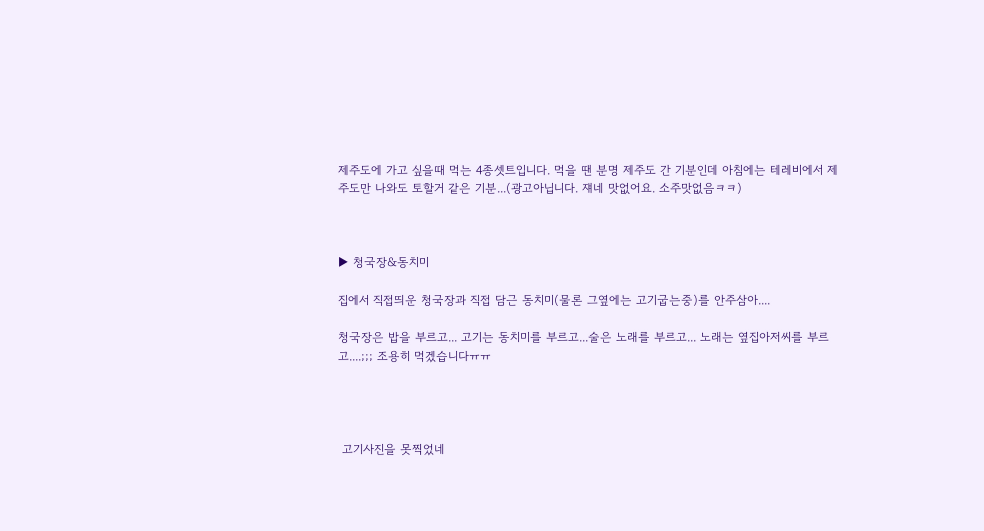제주도에 가고 싶을때 먹는 4종셋트입니다. 먹을 땐 분명 제주도 간 기분인데 아침에는 테레비에서 제주도만 나와도 토할거 같은 기분...(광고아닙니다. 쟤네 맛없어요. 소주맛없음ㅋㅋ)



▶ 청국장&동치미

집에서 직접띄운 청국장과 직접 담근 동치미(물론 그옆에는 고기굽는중)를 안주삼아....

청국장은 밥을 부르고... 고기는 동치미를 부르고...술은 노래를 부르고... 노래는 옆집아저씨를 부르고....;;; 조용히 먹겠습니다ㅠㅠ




 고기사진을 못찍었네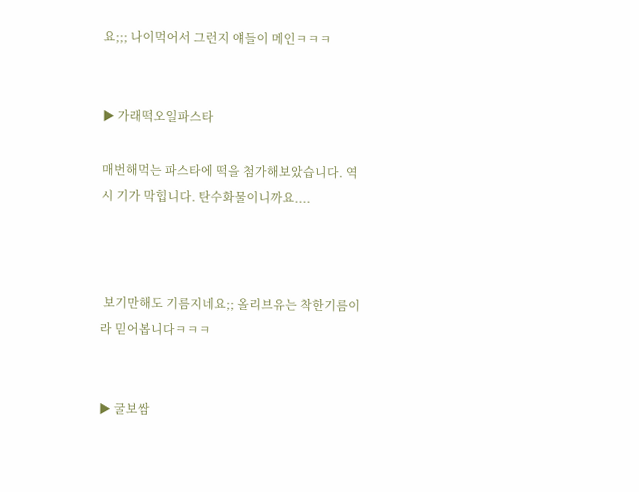요;;; 나이먹어서 그런지 얘들이 메인ㅋㅋㅋ


▶ 가래떡오일파스타

매번해먹는 파스타에 떡을 첨가해보았습니다. 역시 기가 막힙니다. 탄수화물이니까요....



 보기만해도 기름지네요;; 올리브유는 착한기름이라 믿어봅니다ㅋㅋㅋ


▶ 굴보쌈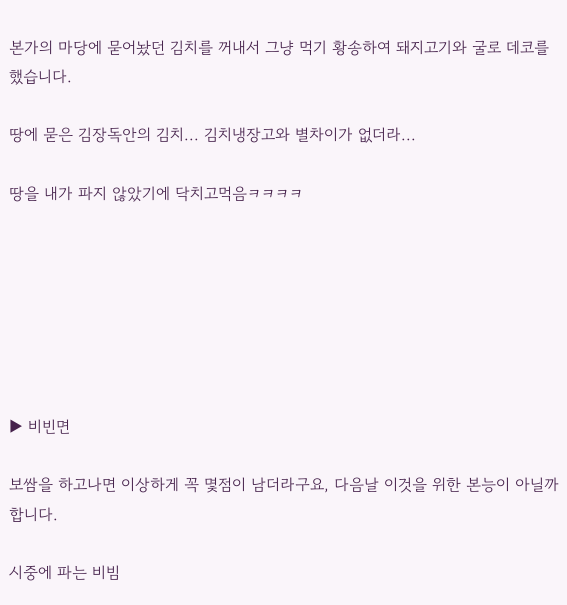본가의 마당에 묻어놨던 김치를 꺼내서 그냥 먹기 황송하여 돼지고기와 굴로 데코를 했습니다.

땅에 묻은 김장독안의 김치... 김치냉장고와 별차이가 없더라...

땅을 내가 파지 않았기에 닥치고먹음ㅋㅋㅋㅋ







▶ 비빈면

보쌈을 하고나면 이상하게 꼭 몇점이 남더라구요, 다음날 이것을 위한 본능이 아닐까합니다.

시중에 파는 비빔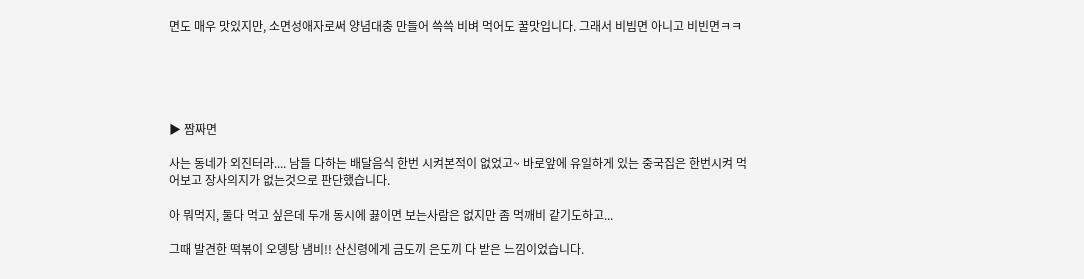면도 매우 맛있지만, 소면성애자로써 양념대충 만들어 쓱쓱 비벼 먹어도 꿀맛입니다. 그래서 비빔면 아니고 비빈면ㅋㅋ





▶ 짬짜면

사는 동네가 외진터라.... 남들 다하는 배달음식 한번 시켜본적이 없었고~ 바로앞에 유일하게 있는 중국집은 한번시켜 먹어보고 장사의지가 없는것으로 판단했습니다.

아 뭐먹지, 둘다 먹고 싶은데 두개 동시에 끓이면 보는사람은 없지만 좀 먹깨비 같기도하고...

그때 발견한 떡볶이 오뎅탕 냄비!! 산신령에게 금도끼 은도끼 다 받은 느낌이었습니다.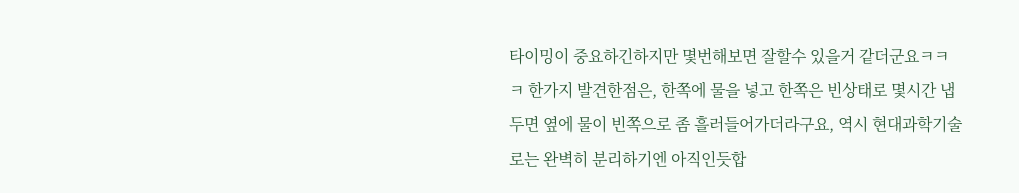타이밍이 중요하긴하지만 몇번해보면 잘할수 있을거 같더군요ㅋㅋㅋ 한가지 발견한점은, 한쪽에 물을 넣고 한쪽은 빈상태로 몇시간 냅두면 옆에 물이 빈쪽으로 좀 흘러들어가더라구요, 역시 현대과학기술로는 완벽히 분리하기엔 아직인듯합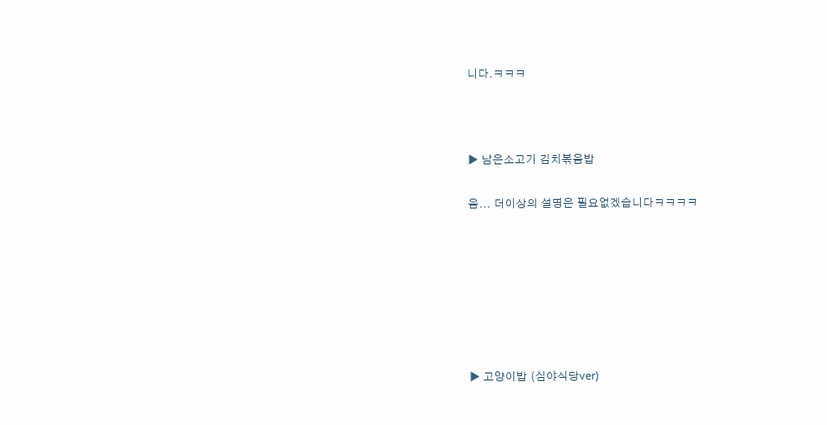니다.ㅋㅋㅋ



▶ 남은소고기 김치볶음밥

음... 더이상의 설명은 필요없겠습니다ㅋㅋㅋㅋ







▶ 고양이밥 (심야식당ver)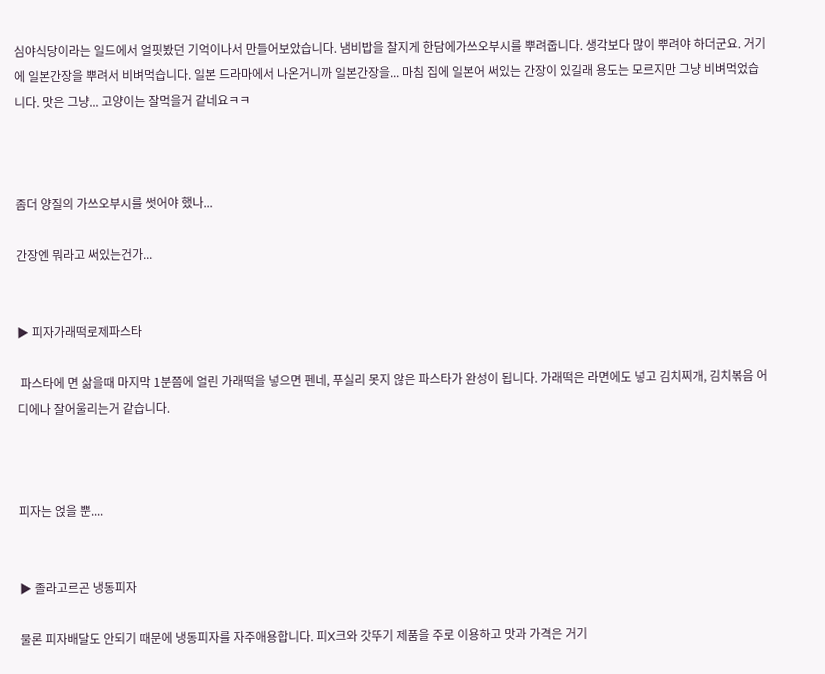심야식당이라는 일드에서 얼핏봤던 기억이나서 만들어보았습니다. 냄비밥을 찰지게 한담에가쓰오부시를 뿌려줍니다. 생각보다 많이 뿌려야 하더군요. 거기에 일본간장을 뿌려서 비벼먹습니다. 일본 드라마에서 나온거니까 일본간장을... 마침 집에 일본어 써있는 간장이 있길래 용도는 모르지만 그냥 비벼먹었습니다. 맛은 그냥... 고양이는 잘먹을거 같네요ㅋㅋ



좀더 양질의 가쓰오부시를 썻어야 했나...

간장엔 뭐라고 써있는건가...


▶ 피자가래떡로제파스타

 파스타에 면 삶을때 마지막 1분쯤에 얼린 가래떡을 넣으면 펜네, 푸실리 못지 않은 파스타가 완성이 됩니다. 가래떡은 라면에도 넣고 김치찌개, 김치볶음 어디에나 잘어울리는거 같습니다.



피자는 얹을 뿐....


▶ 졸라고르곤 냉동피자

물론 피자배달도 안되기 때문에 냉동피자를 자주애용합니다. 피X크와 갓뚜기 제품을 주로 이용하고 맛과 가격은 거기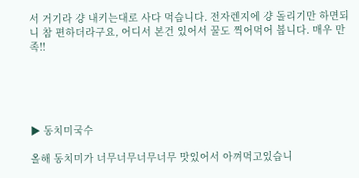서 거기라 걍 내키는대로 사다 먹습니다. 전자렌지에 걍 돌리기만 하면되니 참 편하더라구요, 어디서 본건 있어서 꿀도 찍어먹어 봅니다. 매우 만족!!





▶ 동치미국수

올해 동치미가 너무너무너무너무 맛있어서 아껴먹고있습니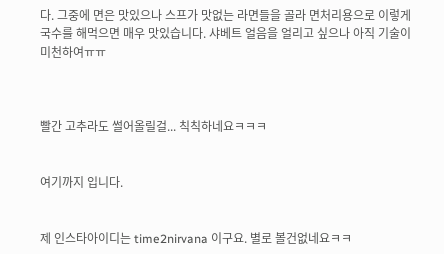다. 그중에 면은 맛있으나 스프가 맛없는 라면들을 골라 면처리용으로 이렇게 국수를 해먹으면 매우 맛있습니다. 샤베트 얼음을 얼리고 싶으나 아직 기술이 미천하여ㅠㅠ



빨간 고추라도 썰어올릴걸... 칙칙하네요ㅋㅋㅋ


여기까지 입니다.


제 인스타아이디는 time2nirvana 이구요. 별로 볼건없네요ㅋㅋ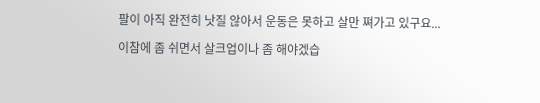팔이 아직 완전히 낫질 않아서 운동은 못하고 살만 쪄가고 있구요...

이참에 좀 쉬면서 살크업이나 좀 해야겠습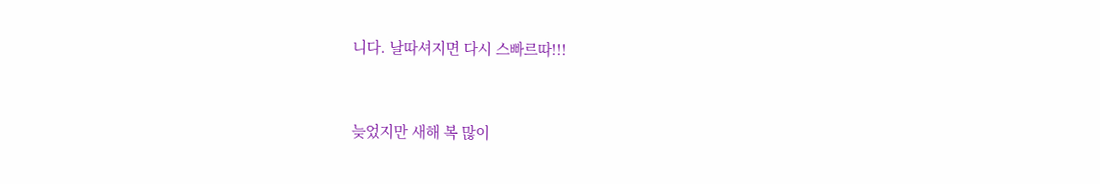니다. 날따셔지면 다시 스빠르따!!!


늦었지만 새해 복 많이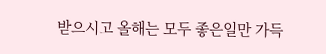받으시고 올해는 모두 좋은일만 가득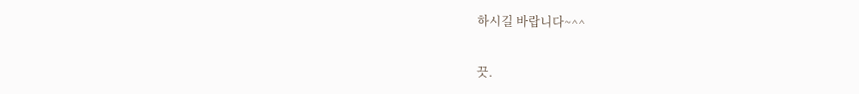하시길 바랍니다~^^


끗.